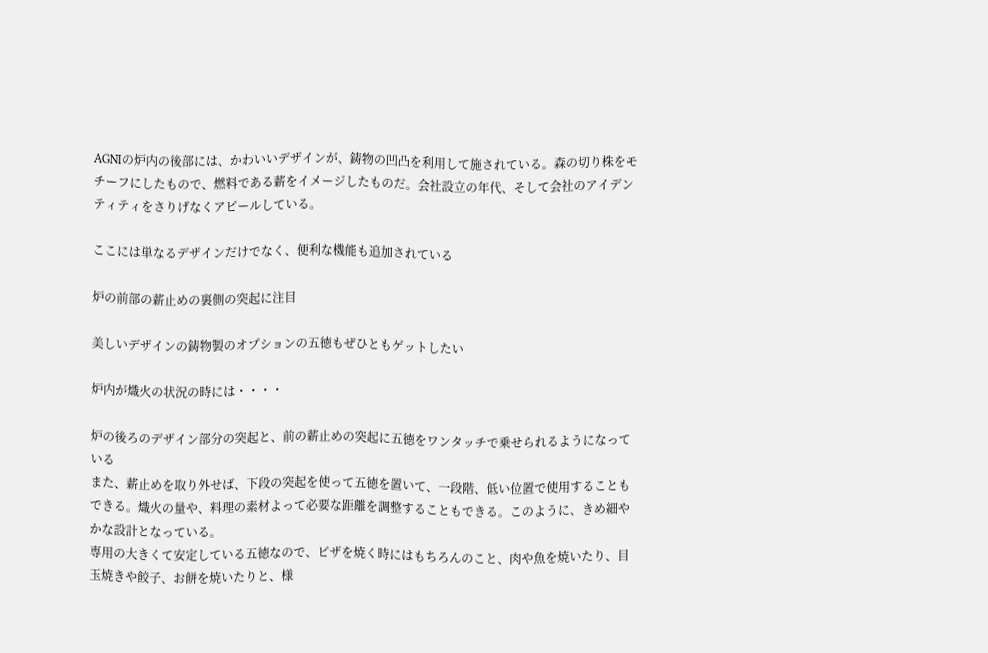AGNIの炉内の後部には、かわいいデザインが、鋳物の凹凸を利用して施されている。森の切り株をモチーフにしたもので、燃料である薪をイメージしたものだ。会社設立の年代、そして会社のアイデンティティをさりげなくアピールしている。

ここには単なるデザインだけでなく、便利な機能も追加されている

炉の前部の薪止めの裏側の突起に注目

美しいデザインの鋳物製のオプションの五徳もぜひともゲットしたい

炉内が熾火の状況の時には・・・・

炉の後ろのデザイン部分の突起と、前の薪止めの突起に五徳をワンタッチで乗せられるようになっている
また、薪止めを取り外せば、下段の突起を使って五徳を置いて、一段階、低い位置で使用することもできる。熾火の量や、料理の素材よって必要な距離を調整することもできる。このように、きめ細やかな設計となっている。
専用の大きくて安定している五徳なので、ピザを焼く時にはもちろんのこと、肉や魚を焼いたり、目玉焼きや餃子、お餅を焼いたりと、様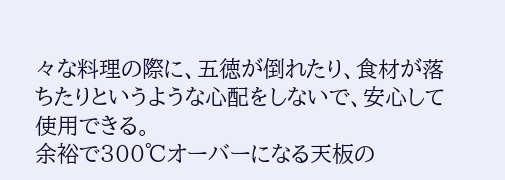々な料理の際に、五徳が倒れたり、食材が落ちたりというような心配をしないで、安心して使用できる。
余裕で300℃オーバーになる天板の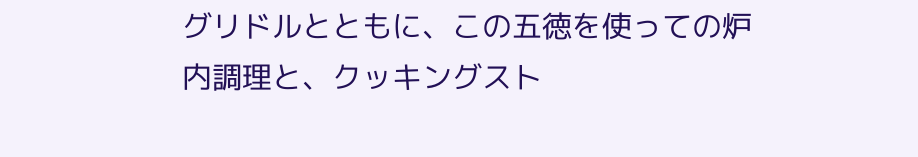グリドルとともに、この五徳を使っての炉内調理と、クッキングスト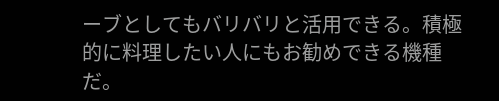ーブとしてもバリバリと活用できる。積極的に料理したい人にもお勧めできる機種だ。